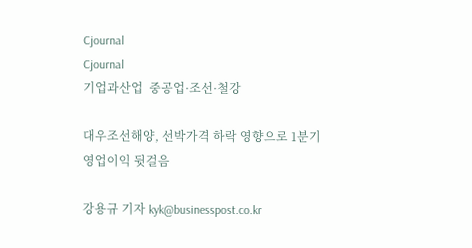Cjournal
Cjournal
기업과산업  중공업·조선·철강

대우조선해양, 선박가격 하락 영향으로 1분기 영업이익 뒷걸음

강용규 기자 kyk@businesspost.co.kr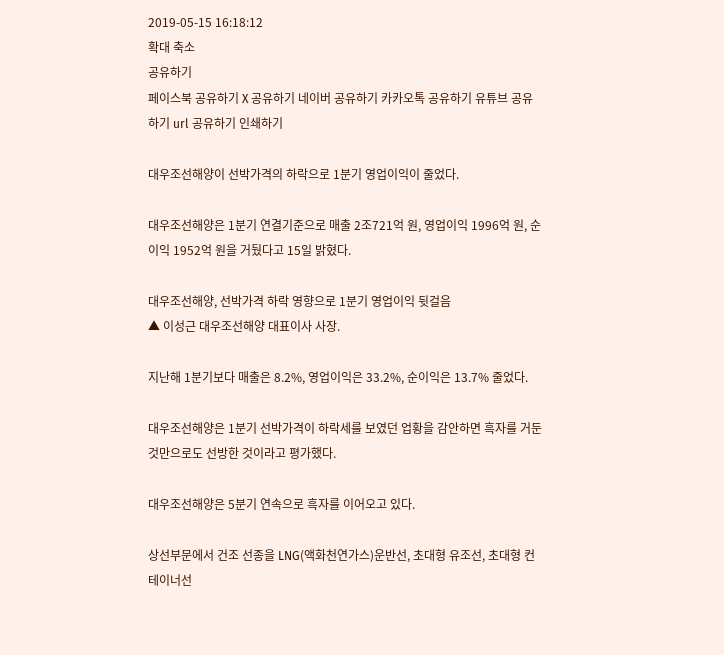2019-05-15 16:18:12
확대 축소
공유하기
페이스북 공유하기 X 공유하기 네이버 공유하기 카카오톡 공유하기 유튜브 공유하기 url 공유하기 인쇄하기

대우조선해양이 선박가격의 하락으로 1분기 영업이익이 줄었다.

대우조선해양은 1분기 연결기준으로 매출 2조721억 원, 영업이익 1996억 원, 순이익 1952억 원을 거뒀다고 15일 밝혔다.

대우조선해양, 선박가격 하락 영향으로 1분기 영업이익 뒷걸음
▲ 이성근 대우조선해양 대표이사 사장.

지난해 1분기보다 매출은 8.2%, 영업이익은 33.2%, 순이익은 13.7% 줄었다.

대우조선해양은 1분기 선박가격이 하락세를 보였던 업황을 감안하면 흑자를 거둔 것만으로도 선방한 것이라고 평가했다.

대우조선해양은 5분기 연속으로 흑자를 이어오고 있다.

상선부문에서 건조 선종을 LNG(액화천연가스)운반선, 초대형 유조선, 초대형 컨테이너선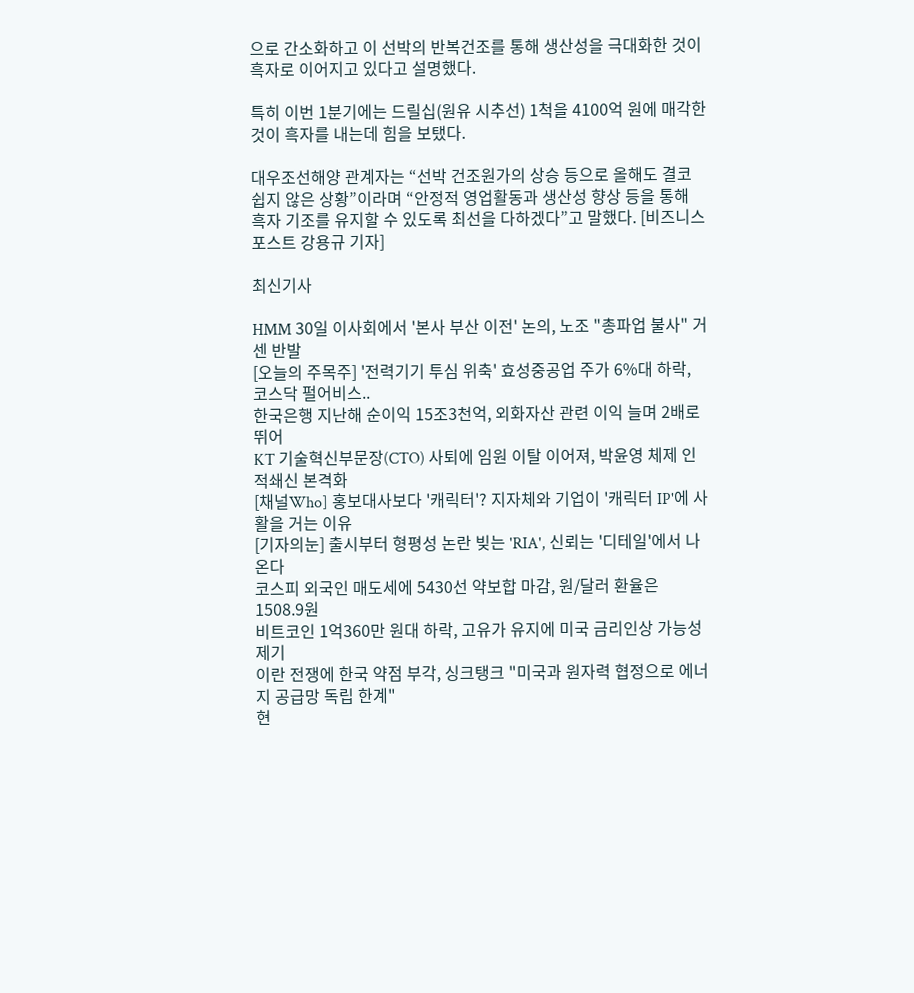으로 간소화하고 이 선박의 반복건조를 통해 생산성을 극대화한 것이 흑자로 이어지고 있다고 설명했다.

특히 이번 1분기에는 드릴십(원유 시추선) 1척을 4100억 원에 매각한 것이 흑자를 내는데 힘을 보탰다.

대우조선해양 관계자는 “선박 건조원가의 상승 등으로 올해도 결코 쉽지 않은 상황”이라며 “안정적 영업활동과 생산성 향상 등을 통해 흑자 기조를 유지할 수 있도록 최선을 다하겠다”고 말했다. [비즈니스포스트 강용규 기자]

최신기사

HMM 30일 이사회에서 '본사 부산 이전' 논의, 노조 "총파업 불사" 거센 반발
[오늘의 주목주] '전력기기 투심 위축' 효성중공업 주가 6%대 하락, 코스닥 펄어비스..
한국은행 지난해 순이익 15조3천억, 외화자산 관련 이익 늘며 2배로 뛰어
KT 기술혁신부문장(CTO) 사퇴에 임원 이탈 이어져, 박윤영 체제 인적쇄신 본격화
[채널Who] 홍보대사보다 '캐릭터'? 지자체와 기업이 '캐릭터 IP'에 사활을 거는 이유
[기자의눈] 출시부터 형평성 논란 빚는 'RIA', 신뢰는 '디테일'에서 나온다
코스피 외국인 매도세에 5430선 약보합 마감, 원/달러 환율은 1508.9원
비트코인 1억360만 원대 하락, 고유가 유지에 미국 금리인상 가능성 제기
이란 전쟁에 한국 약점 부각, 싱크탱크 "미국과 원자력 협정으로 에너지 공급망 독립 한계"
현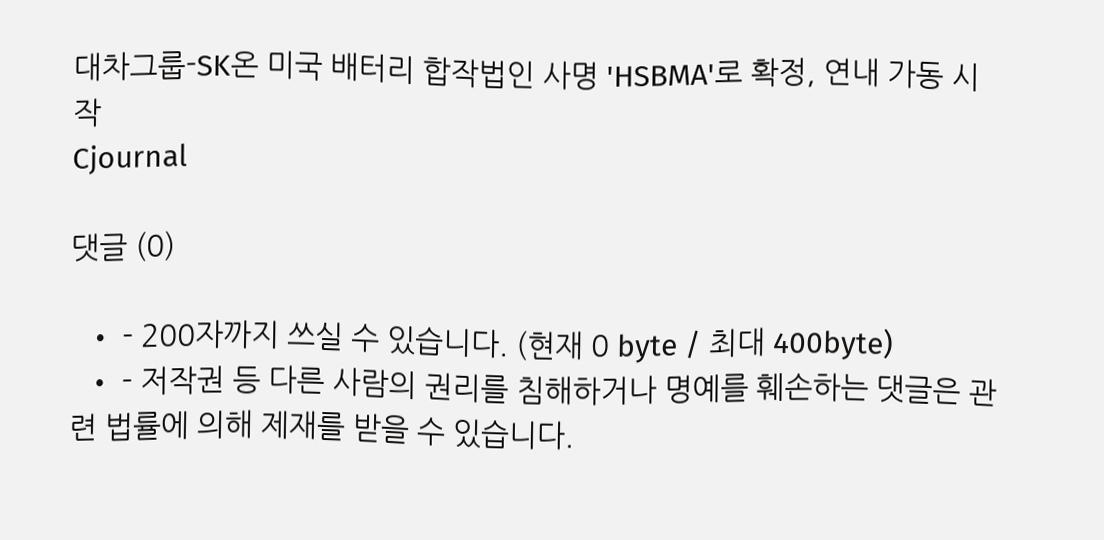대차그룹-SK온 미국 배터리 합작법인 사명 'HSBMA'로 확정, 연내 가동 시작
Cjournal

댓글 (0)

  • - 200자까지 쓰실 수 있습니다. (현재 0 byte / 최대 400byte)
  • - 저작권 등 다른 사람의 권리를 침해하거나 명예를 훼손하는 댓글은 관련 법률에 의해 제재를 받을 수 있습니다.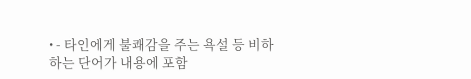• - 타인에게 불쾌감을 주는 욕설 등 비하하는 단어가 내용에 포함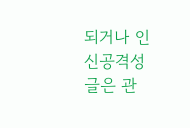되거나 인신공격성 글은 관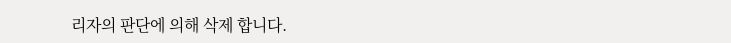리자의 판단에 의해 삭제 합니다.